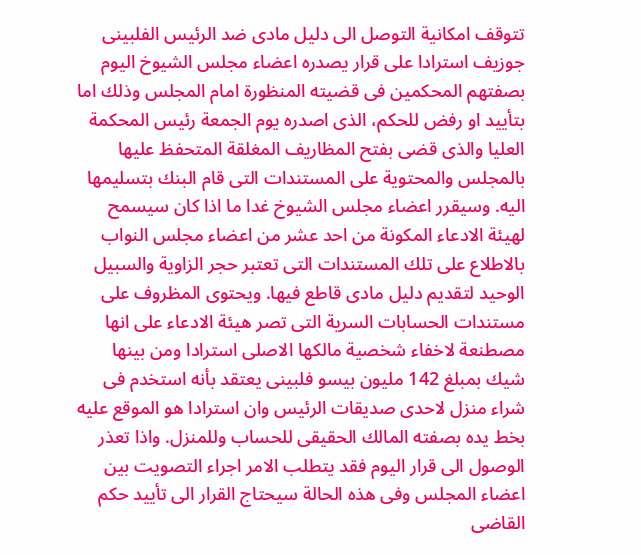تتوقف امكانية التوصل الى دليل مادى ضد الرئيس الفلبينى جوزيف استرادا على قرار يصدره اعضاء مجلس الشيوخ اليوم بصفتهم المحكمين فى قضيته المنظورة امام المجلس وذلك اما بتأييد او رفض للحكم، الذى اصدره يوم الجمعة رئيس المحكمة العليا والذى قضى بفتح المظاريف المغلقة المتحفظ عليها بالمجلس والمحتوية على المستندات التى قام البنك بتسليمها اليه. وسيقرر اعضاء مجلس الشيوخ غدا ما اذا كان سيسمح لهيئة الادعاء المكونة من احد عشر من اعضاء مجلس النواب بالاطلاع على تلك المستندات التى تعتبر حجر الزاوية والسبيل الوحيد لتقديم دليل مادى قاطع فيها. ويحتوى المظروف على مستندات الحسابات السرية التى تصر هيئة الادعاء على انها مصطنعة لاخفاء شخصية مالكها الاصلى استرادا ومن بينها شيك بمبلغ 142 مليون بيسو فلبينى يعتقد بأنه استخدم فى شراء منزل لاحدى صديقات الرئيس وان استرادا هو الموقع عليه بخط يده بصفته المالك الحقيقى للحساب وللمنزل. واذا تعذر الوصول الى قرار اليوم فقد يتطلب الامر اجراء التصويت بين اعضاء المجلس وفى هذه الحالة سيحتاج القرار الى تأييد حكم القاضى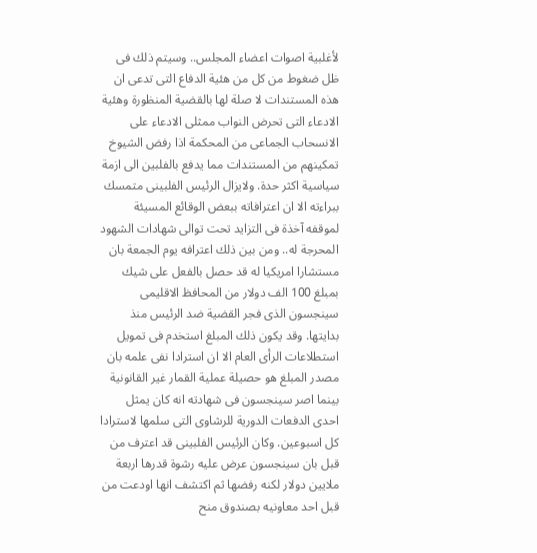لأغلبية اصوات اعضاء المجلس.. وسيتم ذلك فى ظل ضغوط من كل من هئية الدفاع التى تدعى ان هذه المستندات لا صلة لها بالقضية المنظورة وهئية الادعاء التى تحرض النواب ممثلى الادعاء على الانسحاب الجماعى من المحكمة اذا رفض الشيوخ تمكينهم من المستندات مما يدفع بالفلبين الى ازمة سياسية اكثر حدة. ولايزال الرئيس الفلبينى متمسك ببراءته الا ان اعترافاته ببعض الوقائع المسيئة لموقفه آخذة فى التزايد تحت توالى شهادات الشهود المحرجة له.. ومن بين ذلك اعترافه يوم الجمعة بان مستشارا امريكيا له قد حصل بالفعل على شيك بمبلغ 100 الف دولار من المحافظ الاقليمى سينجسون الذى فجر القضية ضد الرئيس منذ بدايتها. وقد يكون ذلك المبلغ استخدم فى تمويل استطلاعات الرأى العام الا ان استرادا نفى علمه بان مصدر المبلغ هو حصيلة عملية القمار غير القانونية بينما اصر سينجسون فى شهادته انه كان يمثل احدى الدفعات الدورية للرشاوى التى سلمها لاسترادا كل اسبوعين. وكان الرئيس الفلبينى قد اعترف من قبل بان سينجسون عرض عليه رشوة قدرها اربعة ملايين دولار لكنه رفضها ثم اكتشف انها اودعت من قبل احد معاونيه بصندوق منح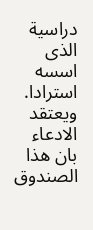دراسية الذى اسسه استرادا. ويعتقد الادعاء بان هذا الصندوق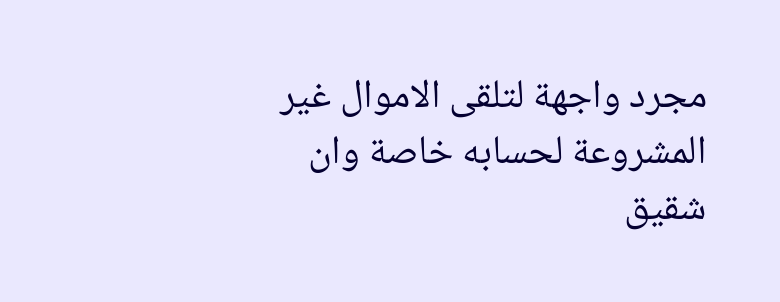مجرد واجهة لتلقى الاموال غير المشروعة لحسابه خاصة وان شقيق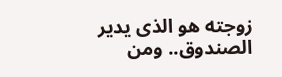زوجته هو الذى يدير الصندوق.. ومن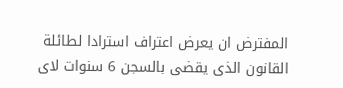المفترض ان يعرض اعتراف استرادا لطائلة القانون الذى يقضى بالسجن 6 سنوات لاى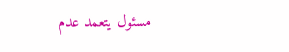مسئول يتعمد عدم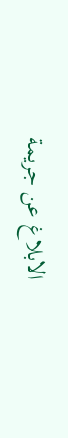الابلاغ عن جريمة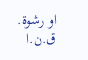او رشوة. ق.ن.ا